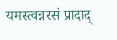यमस्त्वन्नरसं प्रादाद्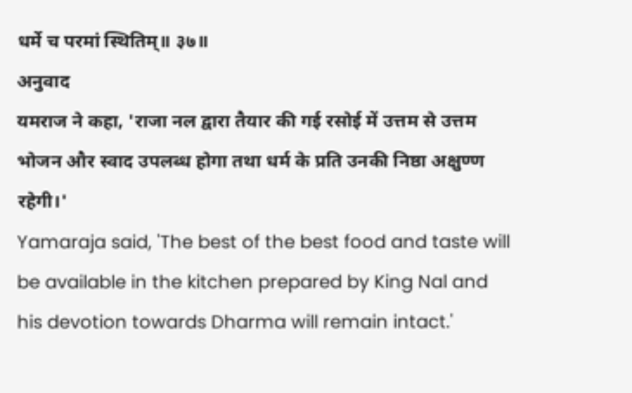धर्मे च परमां स्थितिम्॥ ३७॥
अनुवाद
यमराज ने कहा, 'राजा नल द्वारा तैयार की गई रसोई में उत्तम से उत्तम भोजन और स्वाद उपलब्ध होगा तथा धर्म के प्रति उनकी निष्ठा अक्षुण्ण रहेगी।'
Yamaraja said, 'The best of the best food and taste will be available in the kitchen prepared by King Nal and his devotion towards Dharma will remain intact.'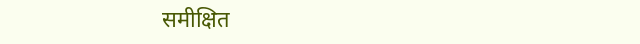समीक्षित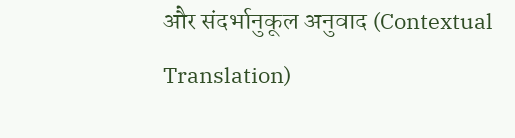और संदर्भानुकूल अनुवाद (Contextual Translation)